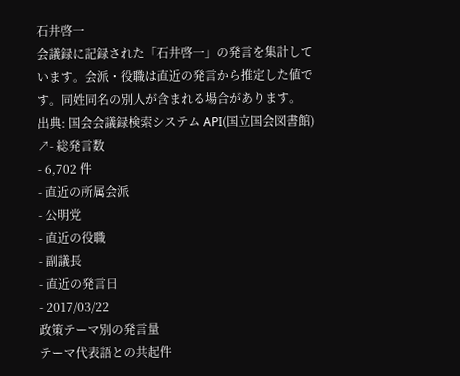石井啓一
会議録に記録された「石井啓一」の発言を集計しています。会派・役職は直近の発言から推定した値です。同姓同名の別人が含まれる場合があります。
出典: 国会会議録検索システム API(国立国会図書館) ↗- 総発言数
- 6,702 件
- 直近の所属会派
- 公明党
- 直近の役職
- 副議長
- 直近の発言日
- 2017/03/22
政策テーマ別の発言量
テーマ代表語との共起件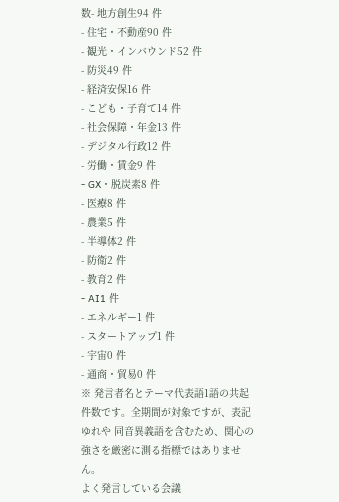数- 地方創生94 件
- 住宅・不動産90 件
- 観光・インバウンド52 件
- 防災49 件
- 経済安保16 件
- こども・子育て14 件
- 社会保障・年金13 件
- デジタル行政12 件
- 労働・賃金9 件
- GX・脱炭素8 件
- 医療8 件
- 農業5 件
- 半導体2 件
- 防衛2 件
- 教育2 件
- AI1 件
- エネルギー1 件
- スタートアップ1 件
- 宇宙0 件
- 通商・貿易0 件
※ 発言者名とテーマ代表語1語の共起件数です。全期間が対象ですが、表記ゆれや 同音異義語を含むため、関心の強さを厳密に測る指標ではありません。
よく発言している会議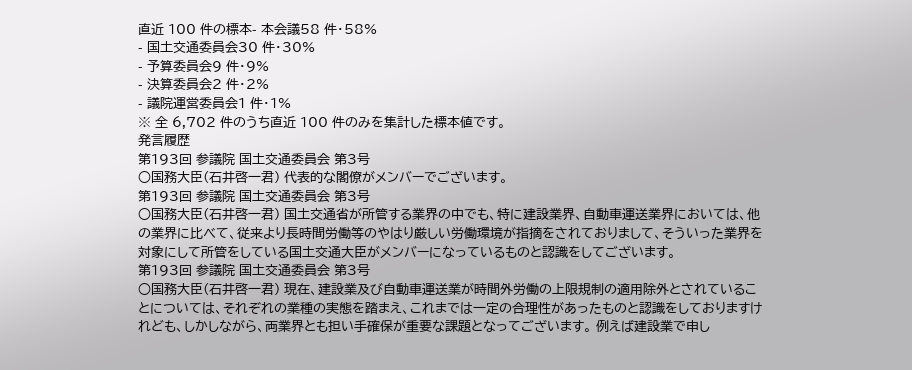直近 100 件の標本- 本会議58 件・58%
- 国土交通委員会30 件・30%
- 予算委員会9 件・9%
- 決算委員会2 件・2%
- 議院運営委員会1 件・1%
※ 全 6,702 件のうち直近 100 件のみを集計した標本値です。
発言履歴
第193回 参議院 国土交通委員会 第3号
○国務大臣(石井啓一君) 代表的な閣僚がメンバーでございます。
第193回 参議院 国土交通委員会 第3号
○国務大臣(石井啓一君) 国土交通省が所管する業界の中でも、特に建設業界、自動車運送業界においては、他の業界に比べて、従来より長時間労働等のやはり厳しい労働環境が指摘をされておりまして、そういった業界を対象にして所管をしている国土交通大臣がメンバーになっているものと認識をしてございます。
第193回 参議院 国土交通委員会 第3号
○国務大臣(石井啓一君) 現在、建設業及び自動車運送業が時間外労働の上限規制の適用除外とされていることについては、それぞれの業種の実態を踏まえ、これまでは一定の合理性があったものと認識をしておりますけれども、しかしながら、両業界とも担い手確保が重要な課題となってございます。 例えば建設業で申し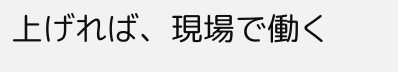上げれば、現場で働く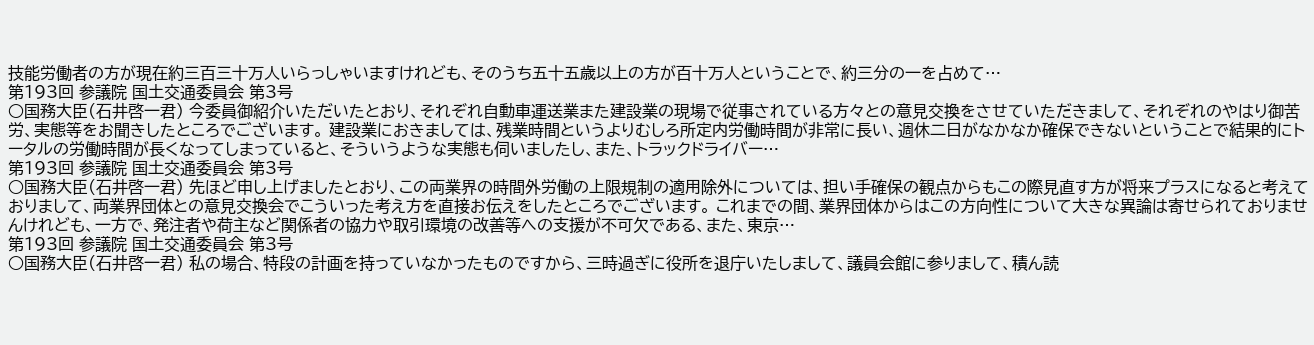技能労働者の方が現在約三百三十万人いらっしゃいますけれども、そのうち五十五歳以上の方が百十万人ということで、約三分の一を占めて…
第193回 参議院 国土交通委員会 第3号
○国務大臣(石井啓一君) 今委員御紹介いただいたとおり、それぞれ自動車運送業また建設業の現場で従事されている方々との意見交換をさせていただきまして、それぞれのやはり御苦労、実態等をお聞きしたところでございます。 建設業におきましては、残業時間というよりむしろ所定内労働時間が非常に長い、週休二日がなかなか確保できないということで結果的にトータルの労働時間が長くなってしまっていると、そういうような実態も伺いましたし、また、トラックドライバー…
第193回 参議院 国土交通委員会 第3号
○国務大臣(石井啓一君) 先ほど申し上げましたとおり、この両業界の時間外労働の上限規制の適用除外については、担い手確保の観点からもこの際見直す方が将来プラスになると考えておりまして、両業界団体との意見交換会でこういった考え方を直接お伝えをしたところでございます。 これまでの間、業界団体からはこの方向性について大きな異論は寄せられておりませんけれども、一方で、発注者や荷主など関係者の協力や取引環境の改善等への支援が不可欠である、また、東京…
第193回 参議院 国土交通委員会 第3号
○国務大臣(石井啓一君) 私の場合、特段の計画を持っていなかったものですから、三時過ぎに役所を退庁いたしまして、議員会館に参りまして、積ん読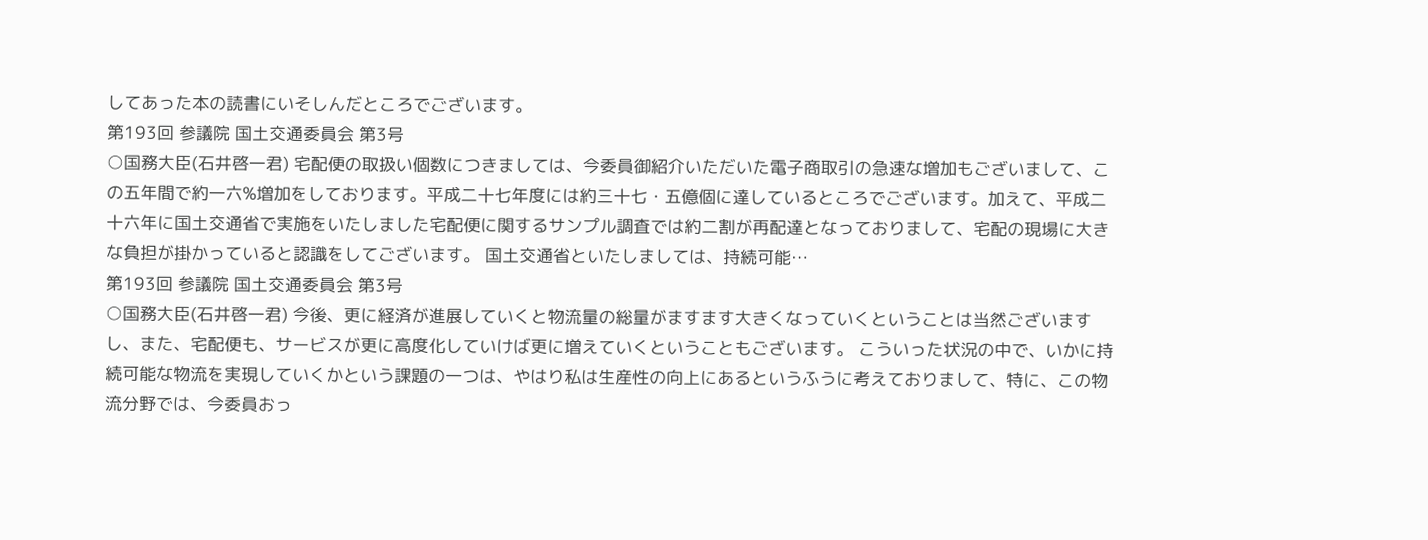してあった本の読書にいそしんだところでございます。
第193回 参議院 国土交通委員会 第3号
○国務大臣(石井啓一君) 宅配便の取扱い個数につきましては、今委員御紹介いただいた電子商取引の急速な増加もございまして、この五年間で約一六%増加をしております。平成二十七年度には約三十七・五億個に達しているところでございます。加えて、平成二十六年に国土交通省で実施をいたしました宅配便に関するサンプル調査では約二割が再配達となっておりまして、宅配の現場に大きな負担が掛かっていると認識をしてございます。 国土交通省といたしましては、持続可能…
第193回 参議院 国土交通委員会 第3号
○国務大臣(石井啓一君) 今後、更に経済が進展していくと物流量の総量がますます大きくなっていくということは当然ございますし、また、宅配便も、サービスが更に高度化していけば更に増えていくということもございます。 こういった状況の中で、いかに持続可能な物流を実現していくかという課題の一つは、やはり私は生産性の向上にあるというふうに考えておりまして、特に、この物流分野では、今委員おっ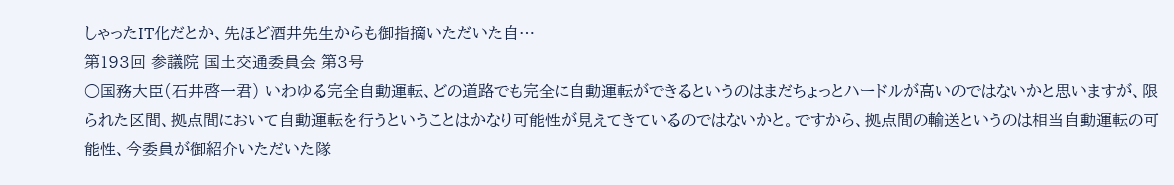しゃったIT化だとか、先ほど酒井先生からも御指摘いただいた自…
第193回 参議院 国土交通委員会 第3号
○国務大臣(石井啓一君) いわゆる完全自動運転、どの道路でも完全に自動運転ができるというのはまだちょっとハードルが高いのではないかと思いますが、限られた区間、拠点間において自動運転を行うということはかなり可能性が見えてきているのではないかと。ですから、拠点間の輸送というのは相当自動運転の可能性、今委員が御紹介いただいた隊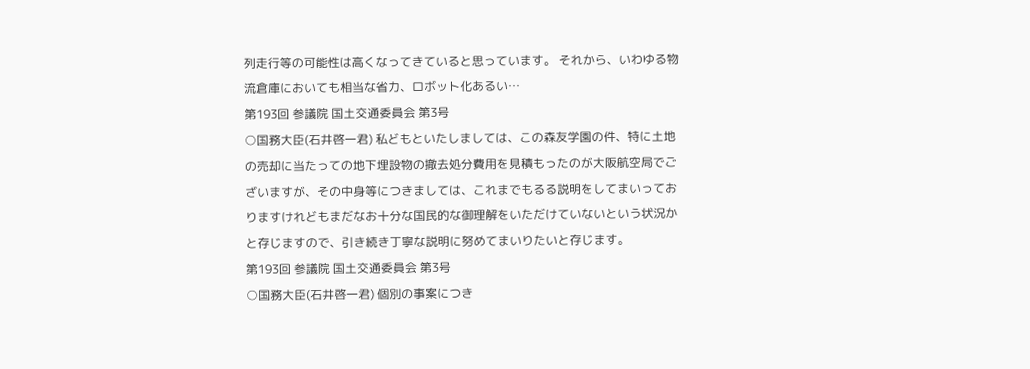列走行等の可能性は高くなってきていると思っています。 それから、いわゆる物流倉庫においても相当な省力、ロボット化あるい…
第193回 参議院 国土交通委員会 第3号
○国務大臣(石井啓一君) 私どもといたしましては、この森友学園の件、特に土地の売却に当たっての地下埋設物の撤去処分費用を見積もったのが大阪航空局でございますが、その中身等につきましては、これまでもるる説明をしてまいっておりますけれどもまだなお十分な国民的な御理解をいただけていないという状況かと存じますので、引き続き丁寧な説明に努めてまいりたいと存じます。
第193回 参議院 国土交通委員会 第3号
○国務大臣(石井啓一君) 個別の事案につき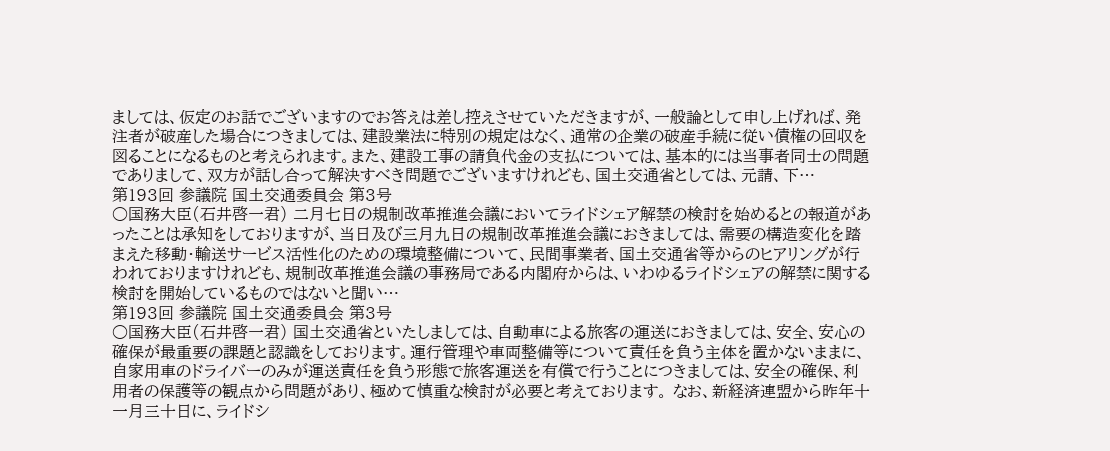ましては、仮定のお話でございますのでお答えは差し控えさせていただきますが、一般論として申し上げれば、発注者が破産した場合につきましては、建設業法に特別の規定はなく、通常の企業の破産手続に従い債権の回収を図ることになるものと考えられます。また、建設工事の請負代金の支払については、基本的には当事者同士の問題でありまして、双方が話し合って解決すべき問題でございますけれども、国土交通省としては、元請、下…
第193回 参議院 国土交通委員会 第3号
○国務大臣(石井啓一君) 二月七日の規制改革推進会議においてライドシェア解禁の検討を始めるとの報道があったことは承知をしておりますが、当日及び三月九日の規制改革推進会議におきましては、需要の構造変化を踏まえた移動・輸送サービス活性化のための環境整備について、民間事業者、国土交通省等からのヒアリングが行われておりますけれども、規制改革推進会議の事務局である内閣府からは、いわゆるライドシェアの解禁に関する検討を開始しているものではないと聞い…
第193回 参議院 国土交通委員会 第3号
○国務大臣(石井啓一君) 国土交通省といたしましては、自動車による旅客の運送におきましては、安全、安心の確保が最重要の課題と認識をしております。運行管理や車両整備等について責任を負う主体を置かないままに、自家用車のドライバーのみが運送責任を負う形態で旅客運送を有償で行うことにつきましては、安全の確保、利用者の保護等の観点から問題があり、極めて慎重な検討が必要と考えております。 なお、新経済連盟から昨年十一月三十日に、ライドシ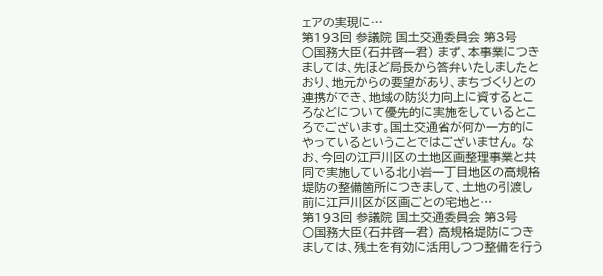ェアの実現に…
第193回 参議院 国土交通委員会 第3号
○国務大臣(石井啓一君) まず、本事業につきましては、先ほど局長から答弁いたしましたとおり、地元からの要望があり、まちづくりとの連携ができ、地域の防災力向上に資するところなどについて優先的に実施をしているところでございます。国土交通省が何か一方的にやっているということではございません。 なお、今回の江戸川区の土地区画整理事業と共同で実施している北小岩一丁目地区の高規格堤防の整備箇所につきまして、土地の引渡し前に江戸川区が区画ごとの宅地と…
第193回 参議院 国土交通委員会 第3号
○国務大臣(石井啓一君) 高規格堤防につきましては、残土を有効に活用しつつ整備を行う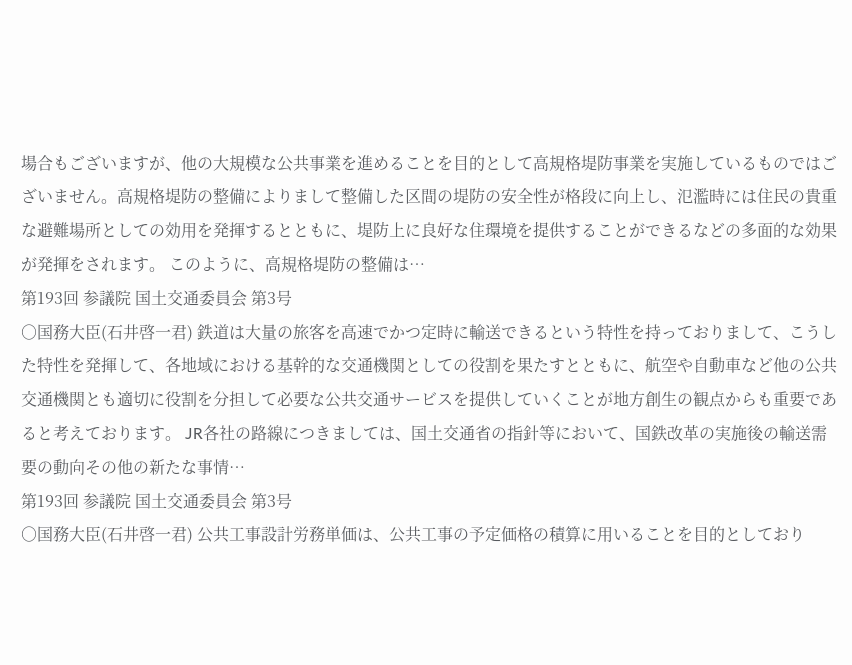場合もございますが、他の大規模な公共事業を進めることを目的として高規格堤防事業を実施しているものではございません。高規格堤防の整備によりまして整備した区間の堤防の安全性が格段に向上し、氾濫時には住民の貴重な避難場所としての効用を発揮するとともに、堤防上に良好な住環境を提供することができるなどの多面的な効果が発揮をされます。 このように、高規格堤防の整備は…
第193回 参議院 国土交通委員会 第3号
○国務大臣(石井啓一君) 鉄道は大量の旅客を高速でかつ定時に輸送できるという特性を持っておりまして、こうした特性を発揮して、各地域における基幹的な交通機関としての役割を果たすとともに、航空や自動車など他の公共交通機関とも適切に役割を分担して必要な公共交通サービスを提供していくことが地方創生の観点からも重要であると考えております。 JR各社の路線につきましては、国土交通省の指針等において、国鉄改革の実施後の輸送需要の動向その他の新たな事情…
第193回 参議院 国土交通委員会 第3号
○国務大臣(石井啓一君) 公共工事設計労務単価は、公共工事の予定価格の積算に用いることを目的としており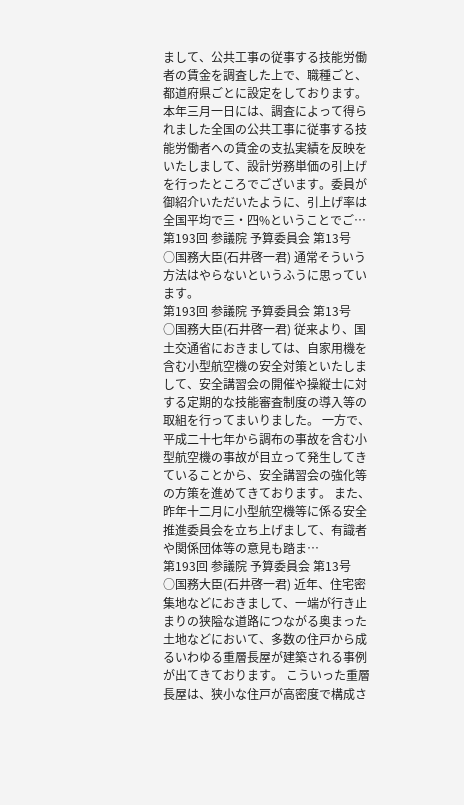まして、公共工事の従事する技能労働者の賃金を調査した上で、職種ごと、都道府県ごとに設定をしております。本年三月一日には、調査によって得られました全国の公共工事に従事する技能労働者への賃金の支払実績を反映をいたしまして、設計労務単価の引上げを行ったところでございます。委員が御紹介いただいたように、引上げ率は全国平均で三・四%ということでご…
第193回 参議院 予算委員会 第13号
○国務大臣(石井啓一君) 通常そういう方法はやらないというふうに思っています。
第193回 参議院 予算委員会 第13号
○国務大臣(石井啓一君) 従来より、国土交通省におきましては、自家用機を含む小型航空機の安全対策といたしまして、安全講習会の開催や操縦士に対する定期的な技能審査制度の導入等の取組を行ってまいりました。 一方で、平成二十七年から調布の事故を含む小型航空機の事故が目立って発生してきていることから、安全講習会の強化等の方策を進めてきております。 また、昨年十二月に小型航空機等に係る安全推進委員会を立ち上げまして、有識者や関係団体等の意見も踏ま…
第193回 参議院 予算委員会 第13号
○国務大臣(石井啓一君) 近年、住宅密集地などにおきまして、一端が行き止まりの狭隘な道路につながる奥まった土地などにおいて、多数の住戸から成るいわゆる重層長屋が建築される事例が出てきております。 こういった重層長屋は、狭小な住戸が高密度で構成さ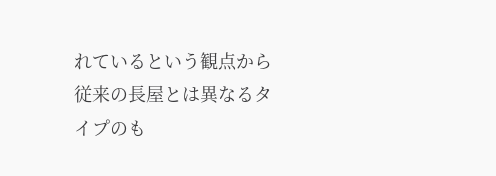れているという観点から従来の長屋とは異なるタイプのも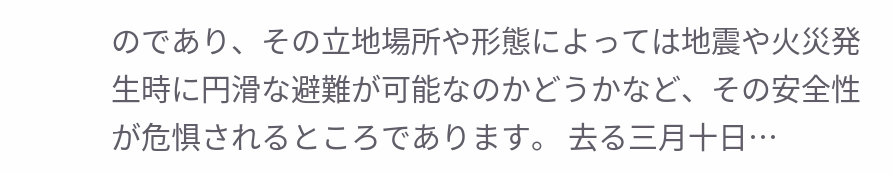のであり、その立地場所や形態によっては地震や火災発生時に円滑な避難が可能なのかどうかなど、その安全性が危惧されるところであります。 去る三月十日…